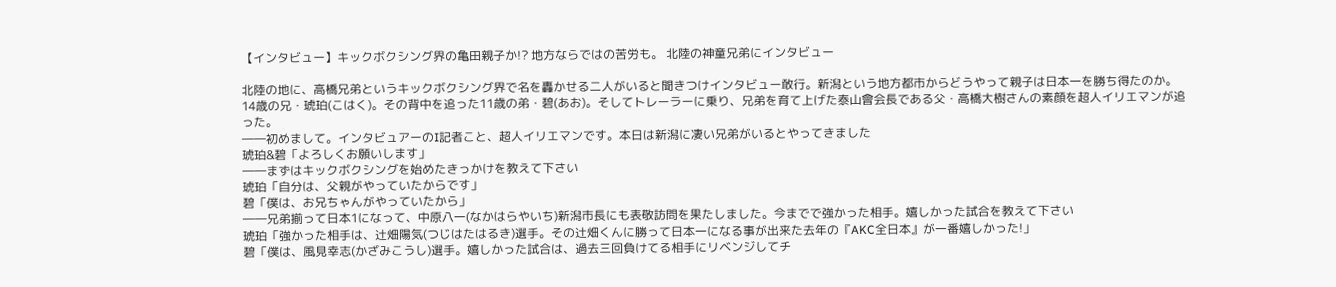【インタビュー】キックボクシング界の亀田親子か!? 地方ならではの苦労も。 北陸の神童兄弟にインタビュー

北陸の地に、高橋兄弟というキックボクシング界で名を轟かせる二人がいると聞きつけインタビュー敢行。新潟という地方都市からどうやって親子は日本一を勝ち得たのか。14歳の兄・琥珀(こはく)。その背中を追った11歳の弟・碧(あお)。そしてトレーラーに乗り、兄弟を育て上げた泰山會会長である父・高橋大樹さんの素顔を超人イリエマンが追った。
――初めまして。インタビュアーのI記者こと、超人イリエマンです。本日は新潟に凄い兄弟がいるとやってきました
琥珀&碧「よろしくお願いします」
――まずはキックボクシングを始めたきっかけを教えて下さい
琥珀「自分は、父親がやっていたからです」
碧「僕は、お兄ちゃんがやっていたから」
――兄弟揃って日本1になって、中原八一(なかはらやいち)新潟市長にも表敬訪問を果たしました。今までで強かった相手。嬉しかった試合を教えて下さい
琥珀「強かった相手は、辻畑陽気(つじはたはるき)選手。その辻畑くんに勝って日本一になる事が出来た去年の『AKC全日本』が一番嬉しかった!」
碧「僕は、風見幸志(かざみこうし)選手。嬉しかった試合は、過去三回負けてる相手にリベンジしてチ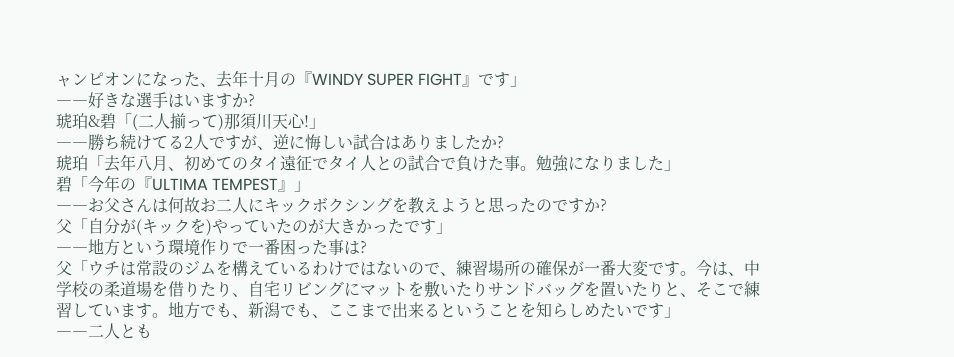ャンピオンになった、去年十月の『WINDY SUPER FIGHT』です」
――好きな選手はいますか?
琥珀&碧「(二人揃って)那須川天心!」
――勝ち続けてる2人ですが、逆に悔しい試合はありましたか?
琥珀「去年八月、初めてのタイ遠征でタイ人との試合で負けた事。勉強になりました」
碧「今年の『ULTIMA TEMPEST』」
――お父さんは何故お二人にキックボクシングを教えようと思ったのですか?
父「自分が(キックを)やっていたのが大きかったです」
――地方という環境作りで一番困った事は?
父「ウチは常設のジムを構えているわけではないので、練習場所の確保が一番大変です。今は、中学校の柔道場を借りたり、自宅リビングにマットを敷いたりサンドバッグを置いたりと、そこで練習しています。地方でも、新潟でも、ここまで出来るということを知らしめたいです」
――二人とも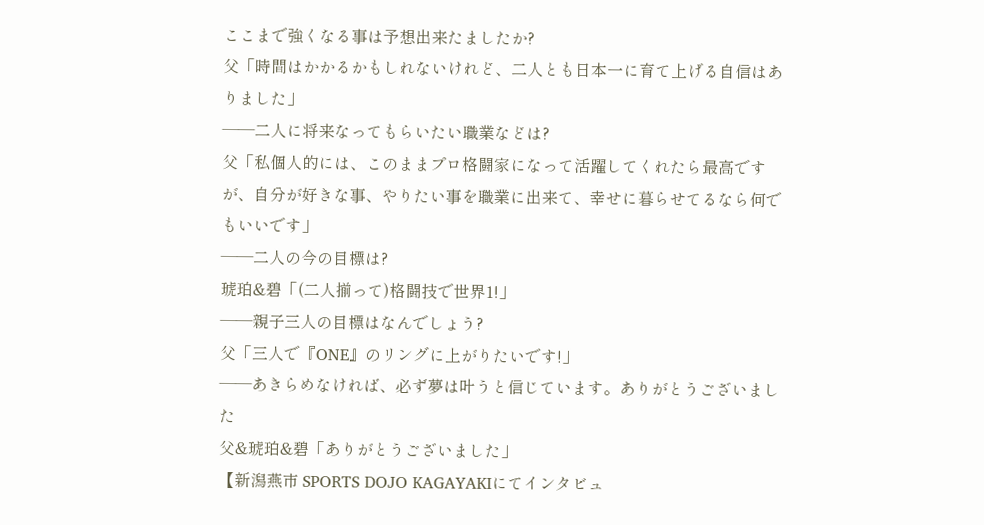ここまで強くなる事は予想出来たましたか?
父「時間はかかるかもしれないけれど、二人とも日本一に育て上げる自信はありました」
――二人に将来なってもらいたい職業などは?
父「私個人的には、このままプロ格闘家になって活躍してくれたら最高ですが、自分が好きな事、やりたい事を職業に出来て、幸せに暮らせてるなら何でもいいです」
――二人の今の目標は?
琥珀&碧「(二人揃って)格闘技で世界1!」
――親子三人の目標はなんでしょう?
父「三人で『ONE』のリングに上がりたいです!」
――あきらめなければ、必ず夢は叶うと信じています。ありがとうございました
父&琥珀&碧「ありがとうございました」
【新潟燕市 SPORTS DOJO KAGAYAKIにてインタビュ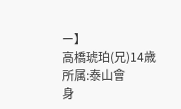ー】
高橋琥珀(兄)14歳
所属:泰山會
身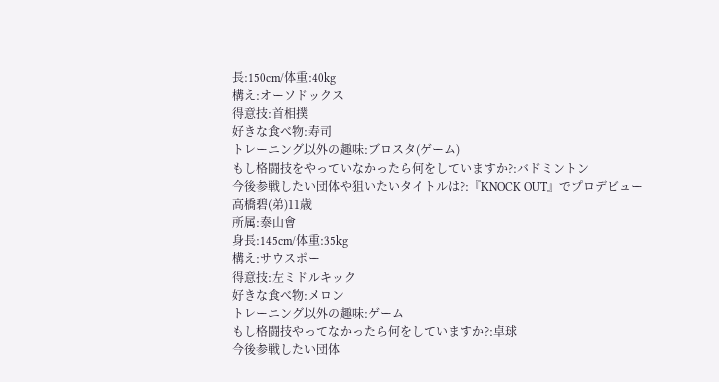長:150cm/体重:40kg
構え:オーソドックス
得意技:首相撲
好きな食べ物:寿司
トレーニング以外の趣味:ブロスタ(ゲーム)
もし格闘技をやっていなかったら何をしていますか?:バドミントン
今後参戦したい団体や狙いたいタイトルは?:『KNOCK OUT』でプロデビュー
高橋碧(弟)11歳
所属:泰山會
身長:145cm/体重:35kg
構え:サウスポー
得意技:左ミドルキック
好きな食べ物:メロン
トレーニング以外の趣味:ゲーム
もし格闘技やってなかったら何をしていますか?:卓球
今後参戦したい団体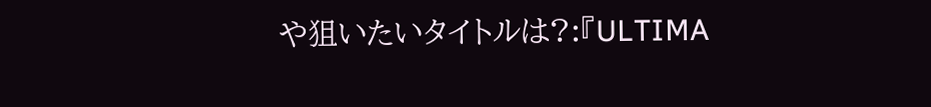や狙いたいタイトルは?:『ULTIMA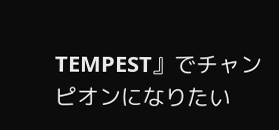TEMPEST』でチャンピオンになりたい